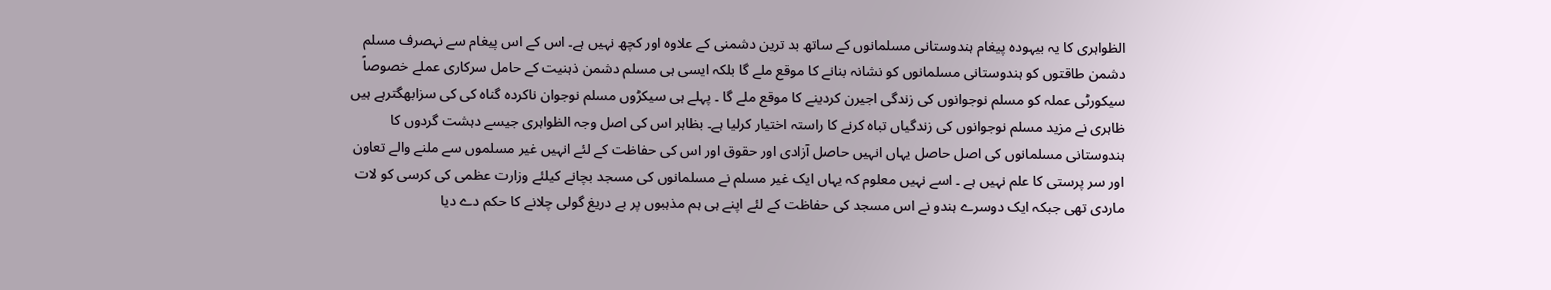الظواہری کا یہ بیہودہ پیغام ہندوستانی مسلمانوں کے ساتھ بد ترین دشمنی کے علاوہ اور کچھ نہیں ہے۔ اس کے اس پیغام سے نہصرف مسلم دشمن طاقتوں کو ہندوستانی مسلمانوں کو نشانہ بنانے کا موقع ملے گا بلکہ ایسی ہی مسلم دشمن ذہنیت کے حامل سرکاری عملے خصوصاً سیکورٹی عملہ کو مسلم نوجوانوں کی زندگی اجیرن کردینے کا موقع ملے گا ۔ پہلے ہی سیکڑوں مسلم نوجوان ناکردہ گناہ کی کی سزابھگترہے ہیں ظاہری نے مزید مسلم نوجوانوں کی زندگیاں تباہ کرنے کا راستہ اختیار کرلیا ہے۔ بظاہر اس کی اصل وجہ الظواہری جیسے دہشت گردوں کا ہندوستانی مسلمانوں کی اصل حاصل یہاں انہیں حاصل آزادی اور حقوق اور اس کی حفاظت کے لئے انہیں غیر مسلموں سے ملنے والے تعاون اور سر پرستی کا علم نہیں ہے ۔ اسے نہیں معلوم کہ یہاں ایک غیر مسلم نے مسلمانوں کی مسجد بچانے کیلئے وزارت عظمی کی کرسی کو لات ماردی تھی جبکہ ایک دوسرے ہندو نے اس مسجد کی حفاظت کے لئے اپنے ہی ہم مذہبوں پر بے دریغ گولی چلانے کا حکم دے دیا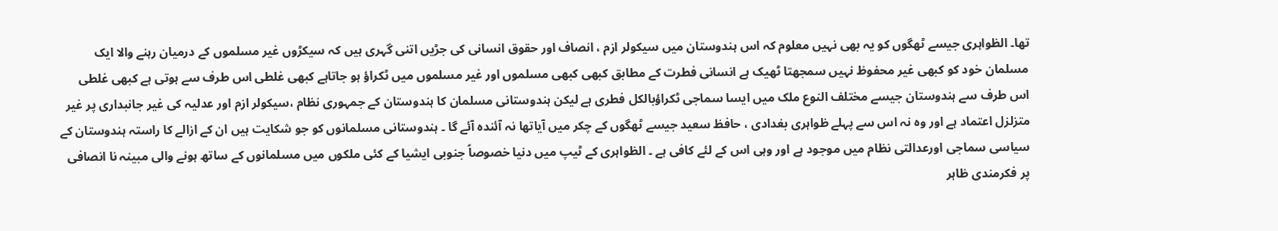تھا۔ الظواہری جیسے ٹھگوں کو یہ بھی نہیں معلوم کہ اس ہندوستان میں سیکولر ازم ، انصاف اور حقوق انسانی کی جڑیں اتنی گہری ہیں کہ سیکڑوں غیر مسلموں کے درمیان رہنے والا ایک مسلمان خود کو کبھی غیر محفوظ نہیں سمجھتا ٹھیک ہے انسانی فطرت کے مطابق کبھی کبھی مسلموں اور غیر مسلموں میں ٹکراؤ ہو جاتاہے کبھی غلطی اس طرف سے ہوتی ہے کبھی غلطی اس طرف سے ہندوستان جیسے مختلف النوع ملک میں ایسا سماجی ٹکراؤبالکل فطری ہے لیکن ہندوستانی مسلمان کا ہندوستان کے جمہوری نظام ،سیکولر ازم اور عدلیہ کی غیر جانبداری پر غیر متزلزل اعتماد ہے اور وہ نہ اس سے پہلے ظواہری بغدادی ، حافظ سعید جیسے ٹھگوں کے چکر میں آیاتھا نہ آئندہ آئے گا ۔ ہندوستانی مسلمانوں کو جو شکایت ہیں ان کے ازالے کا راستہ ہندوستان کے سیاسی سماجی اورعدالتی نظام میں موجود ہے اور وہی اس کے لئے کافی ہے ۔ الظواہری کے ٹیپ میں دنیا خصوصاً جنوبی ایشیا کے کئی ملکوں میں مسلمانوں کے ساتھ ہونے والی مبینہ نا انصافی پر فکرمندی ظاہر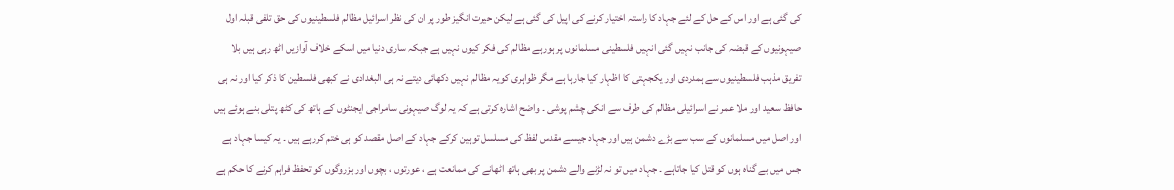کی گئی ہے اور اس کے حل کے لئے جہاد کا راستہ اختیار کرنے کی اپیل کی گئی ہے لیکن حیرت انگیز طور پر ان کی نظر اسرائیل مظالم فلسطینیوں کی حق تلفی قبلہ اول صیہونیوں کے قبضہ کی جانب نہیں گئی انہیں فلسطینی مسلمانوں پر ہورہے مظالم کی فکر کیوں نہیں ہے جبکہ ساری دنیا میں اسکے خلاف آوازیں اٹھ رہی ہیں بلا تفریق مذہب فلسطینیوں سے ہمدردی اور یکجہتی کا اظہار کیا جارہا ہے مگر ظواہری کویہ مظالم نہیں دکھائی دیتے نہ ہی البغدادی نے کبھی فلسطین کا ذکر کیا اور نہ ہی حافظ سعید اور ملا عمر نے اسرائیلی مظالم کی طرف سے انکی چشم پوشی ۔ واضح اشارہ کرتی ہے کہ یہ لوگ صیہونی سامراجی ایجنٹوں کے ہاتھ کی کٹھ پتلی بنے ہوئے ہیں اور اصل میں مسلمانوں کے سب سے بڑے دشمن ہیں اور جہاد جیسے مقدس لفظ کی مسلسل توہین کرکے جہاد کے اصل مقصد کو ہی ختم کررہے ہیں ۔ یہ کیسا جہاد ہے جس میں بے گناہ ہوں کو قتل کیا جاتاہے ۔ جہاد میں تو نہ لڑنے والے دشمن پر بھی ہاتھ اٹھانے کی ممانعت ہے ، عورتوں ، بچوں اور بزروگوں کو تحفظ فراہم کرنے کا حکم ہے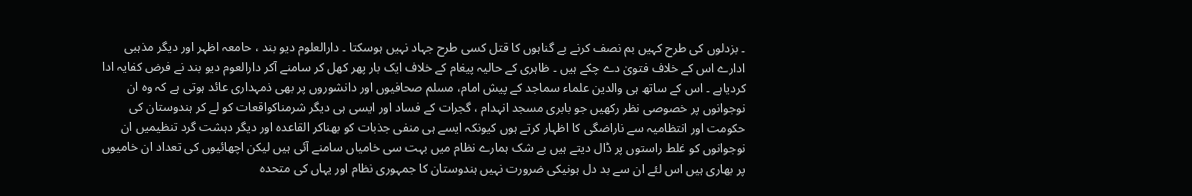۔ بزدلوں کی طرح کہیں بم نصف کرنے بے گناہوں کا قتل کسی طرح جہاد نہیں ہوسکتا ۔ دارالعلوم دیو بند ، حامعہ اظہر اور دیگر مذہبی ادارے اس کے خلاف فتویٰ دے چکے ہیں ۔ ظاہری کے حالیہ پیغام کے خلاف ایک بار پھر کھل کر سامنے آکر دارالعوم دیو بند نے فرض کفایہ ادا کردیاہے ۔ اس کے ساتھ ہی والدین علماء سماجد کے پیش امام، مسلم صحافیوں اور دانشوروں پر بھی ذمہداری عائد ہوتی ہے کہ وہ ان نوجوانوں پر خصوصی نظر رکھیں جو بابری مسجد انہدام ، گجرات کے فساد اور ایسی ہی دیگر شرمناکواقعات کو لے کر ہندوستان کی حکومت اور انتظامیہ سے ناراضگی کا اظہار کرتے ہوں کیونکہ ایسے ہی منفی جذبات کو بھناکر القاعدہ اور دیگر دہشت گرد تنظیمیں ان نوجوانوں کو غلط راستوں پر ڈال دیتے ہیں بے شک ہمارے نظام میں بہت سی خامیاں سامنے آئی ہیں لیکن اچھائیوں کی تعداد ان خامیوں پر بھاری ہیں اس لئے ان سے بد دل ہونیکی ضرورت نہیں ہندوستان کا جمہوری نظام اور یہاں کی متحدہ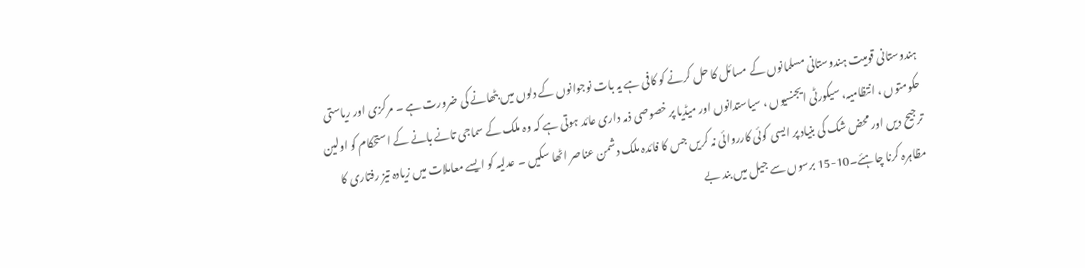ہندوستانی قومیت ہندوستانی مسلمانوں کے مسائل کا حل کرنے کو کافی ہے یہ بات نوجوانوں کے دلوں میں بٹھانے کی ضرورت ہے ۔ مرکزی اور ریاستی حکومتوں ، انتظامیہ، سیکورٹی ایجنسیوں ، سیاستدانوں اور میڈیا پر خصوصی ذمہ داری عائد ہوتی ہے کہ وہ ملک کے سماجی تانے بانے کے استحکام کو اولین ترجیح دیں اور محض شک کی بنیاد پر ایسی کوئی کارروائی نہ کریں جس کا فائدہ ملک دشمن عناصر اٹھا سکیں ۔ عدلیہ کو ایسے معاملات میں زیادہ تیز رفتاری کا مظاہرہ کرنا چاہئے۔10-15 برسوں سے جیل میں بند بے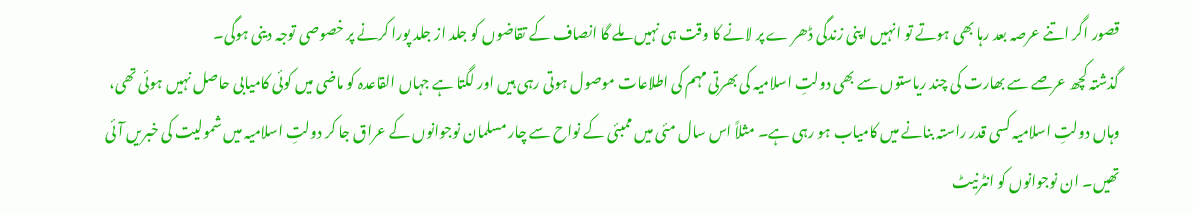قصور اگر اتنے عرصہ بعد رہا بھی ہوتے تو انہیں اپنی زندگی ڈھر ے پر لانے کا وقت ہی نہیں ملے گا انصاف کے تقاضوں کو جلد از جلد پورا کرنے پر خصوصی توجہ دینی ہوگی۔
گذشتہ کچھ عرصے سے بھارت کی چند ریاستوں سے بھی دولتِ اسلامیہ کی بھرتی مہم کی اطلاعات موصول ہوتی رہی ہیں اور لگتا ہے جہاں القاعدہ کو ماضی میں کوئی کامیابی حاصل نہیں ہوئی تھی، وہاں دولتِ اسلامیہ کسی قدر راستہ بنانے میں کامیاب ہو رہی ہے۔ مثلاً اس سال مئی میں ممبئی کے نواح سے چار مسلمان نوجوانوں کے عراق جا کر دولتِ اسلامیہ میں شمولیت کی خبریں آئی تھیں۔ ان نوجوانوں کو انٹرنیٹ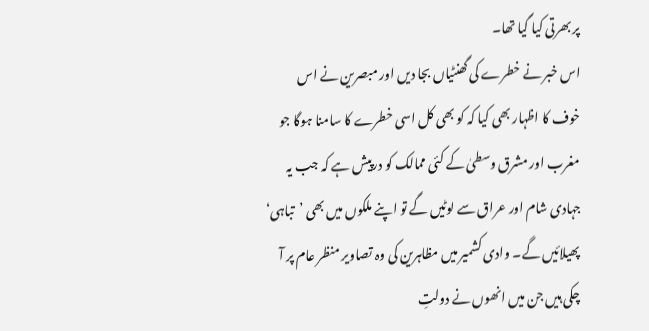پر بھرتی کیا گیا تھا۔
اس خبر نے خطرے کی گھنٹیاں بجا دیں اور مبصرین نے اس خوف کا اظہار بھی کیا کہ کو بھی کل اسی خطرے کا سامنا ہوگا جو مغرب اور مشرق وسطیٰ کے کئی ممالک کو درپیش ہے کہ جب یہ جہادی شام اور عراق سے لوٹیں گے تو اپنے ملکوں میں بھی ’تباہی‘ پھیلائیں گے۔ وادی کشمیر میں مظاہرین کی وہ تصاویر منظر عام پر آ چکی ہیں جن میں انھوں نے دولتِ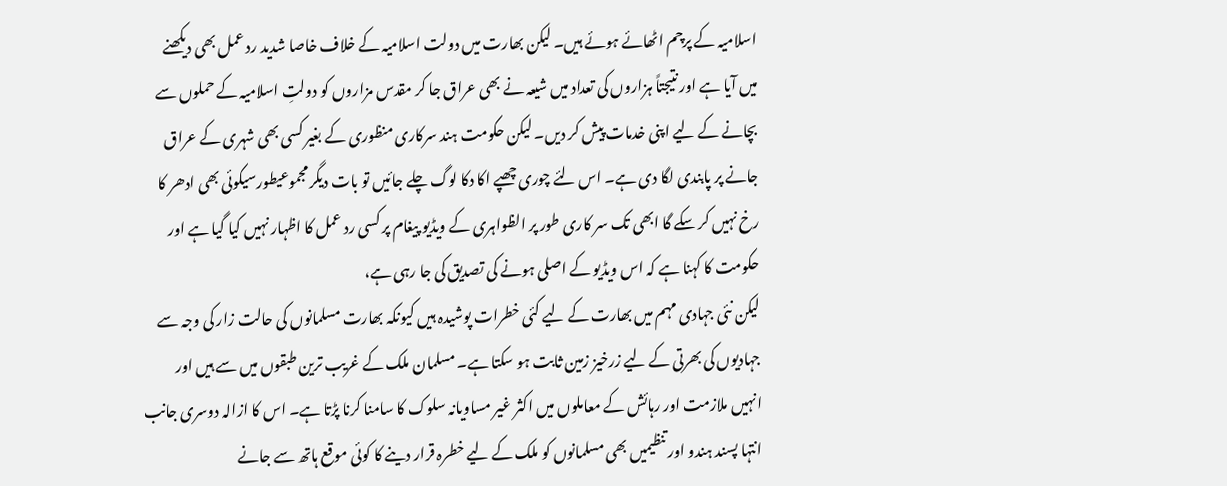اسلامیہ کے پرچم اٹھائے ہوئے ہیں۔ لیکن بھارت میں دولت اسلامیہ کے خلاف خاصا شدید رد عمل بھی دیکھنے میں آیا ہے اور نتیجتاً ہزاروں کی تعداد میں شیعہ نے بھی عراق جا کر مقدس مزاروں کو دولتِ اسلامیہ کے حملوں سے بچانے کے لیے اپنی خدمات پیش کر دیں۔ لیکن حکومت ہند سرکاری منظوری کے بغیر کسی بھی شہری کے عراق جانے پر پابندی لگا دی ہے۔ اس لئے چوری چھپے اکا دکا لوگ چلے جائیں تو بات دیگر مجموعیطورسیکوئی بھی ادھر کا رخ نہیں کر سکے گا ابھی تک سر کاری طور پر الظواہری کے ویڈیو پیغام پر کسی رد عمل کا اظہار نہیں کیا گیا ہے اور حکومت کا کہنا ہے کہ اس ویڈیو کے اصلی ہونے کی تصدیق کی جا رہی ہے،
لیکن نئی جہادی مہم میں بھارت کے لیے کئی خطرات پوشیدہ ہیں کیونکہ بھارت مسلمانوں کی حالت زار کی وجہ سے جہادیوں کی بھرتی کے لیے زرخیز زمین ثابت ہو سکتا ہے۔ مسلمان ملک کے غریب ترین طبقوں میں سے ہیں اور انہیں ملازمت اور رہائش کے معاملوں میں اکثر غیر مساویانہ سلوک کا سامنا کرنا پڑتا ہے۔ اس کا ازالہ دوسری جانب انتہا پسند ہندو اور تنظیمیں بھی مسلمانوں کو ملک کے لیے خطرہ قرار دینے کا کوئی موقع ہاتھ سے جانے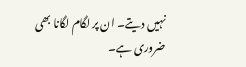نہیں دیتے۔ ان پر لگام لگانا بھی ضروری ہے۔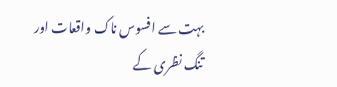بہت سے افسوس ناک واقعات اور تنگ نظری کے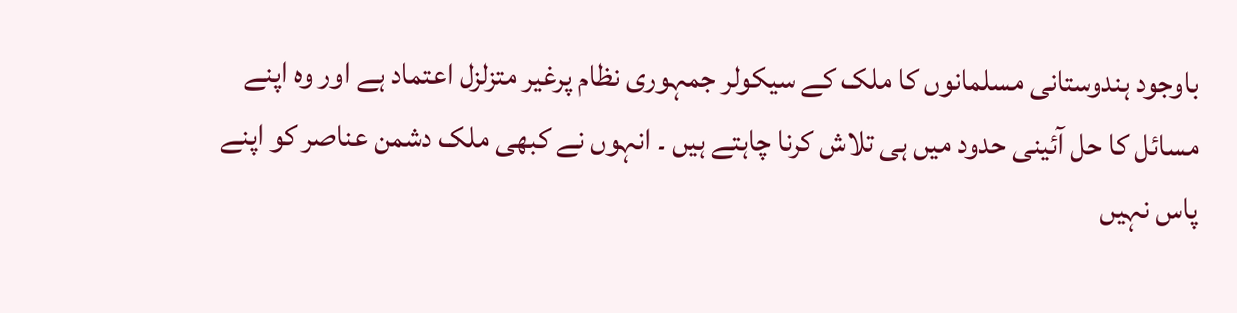باوجود ہندوستانی مسلمانوں کا ملک کے سیکولر جمہوری نظام پرغیر متزلزل اعتماد ہے اور وہ اپنے مسائل کا حل آئینی حدود میں ہی تلاش کرنا چاہتے ہیں ۔ انہوں نے کبھی ملک دشمن عناصر کو اپنے پاس نہیں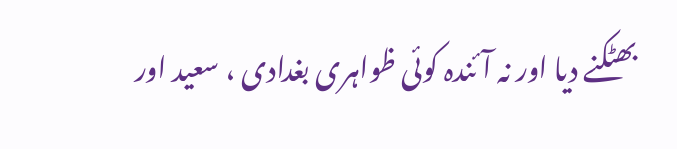بھٹکنے دیا اور نہ آئندہ کوئی ظواہری بغدادی ، سعید اور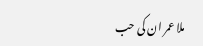ملا عمر ان کی حب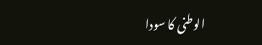الوطنی کا سودا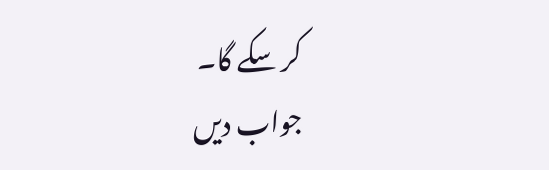کر سکے گا۔
جواب دیں